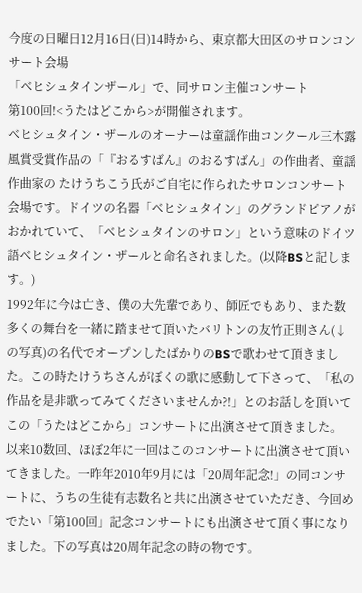今度の日曜日12月16日(日)14時から、東京都大田区のサロンコンサート会場
「ベヒシュタインザール」で、同サロン主催コンサート
第100回!<うたはどこから>が開催されます。
ベヒシュタイン・ザールのオーナーは童謡作曲コンクール三木露風賞受賞作品の「『おるすばん』のおるすばん」の作曲者、童謡作曲家の たけうちこう氏がご自宅に作られたサロンコンサート会場です。ドイツの名器「ベヒシュタイン」のグランドピアノがおかれていて、「ベヒシュタインのサロン」という意味のドイツ語ベヒシュタイン・ザールと命名されました。(以降BSと記します。)
1992年に今は亡き、僕の大先輩であり、師匠でもあり、また数多くの舞台を一緒に踏ませて頂いたバリトンの友竹正則さん(↓の写真)の名代でオープンしたばかりのBSで歌わせて頂きました。この時たけうちさんがぼくの歌に感動して下さって、「私の作品を是非歌ってみてくださいませんか?!」とのお話しを頂いてこの「うたはどこから」コンサートに出演させて頂きました。
以来10数回、ほぼ2年に一回はこのコンサートに出演させて頂いてきました。一昨年2010年9月には「20周年記念!」の同コンサートに、うちの生徒有志数名と共に出演させていただき、今回めでたい「第100回」記念コンサートにも出演させて頂く事になりました。下の写真は20周年記念の時の物です。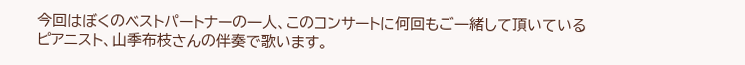今回はぼくのベストパートナーの一人、このコンサートに何回もご一緒して頂いている
ピアニスト、山季布枝さんの伴奏で歌います。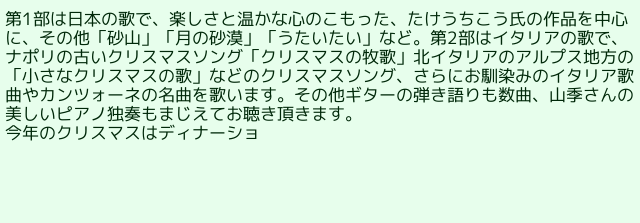第1部は日本の歌で、楽しさと温かな心のこもった、たけうちこう氏の作品を中心に、その他「砂山」「月の砂漠」「うたいたい」など。第2部はイタリアの歌で、ナポリの古いクリスマスソング「クリスマスの牧歌」北イタリアのアルプス地方の「小さなクリスマスの歌」などのクリスマスソング、さらにお馴染みのイタリア歌曲やカンツォーネの名曲を歌います。その他ギターの弾き語りも数曲、山季さんの美しいピアノ独奏もまじえてお聴き頂きます。
今年のクリスマスはディナーショ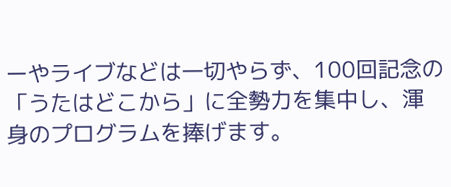ーやライブなどは一切やらず、100回記念の「うたはどこから」に全勢力を集中し、渾身のプログラムを捧げます。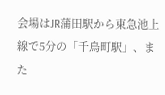会場はJR蒲田駅から東急池上線で5分の「千鳥町駅」、また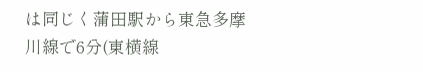は同じく蒲田駅から東急多摩川線で6分(東横線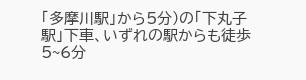「多摩川駅」から5分)の「下丸子駅」下車、いずれの駅からも徒歩5~6分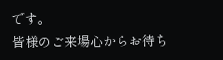です。
皆様のご来場心からお待ち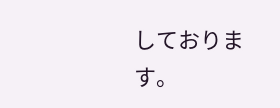しております。